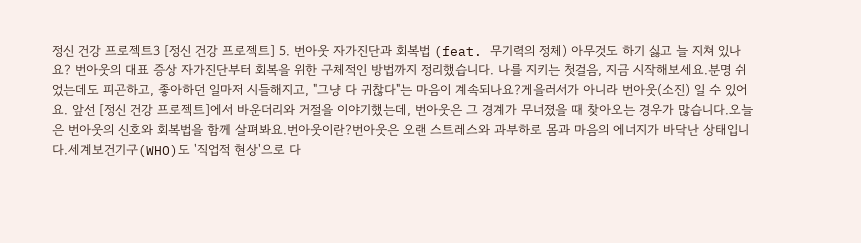정신 건강 프로젝트3 [정신 건강 프로젝트] 5. 번아웃 자가진단과 회복법 (feat. 무기력의 정체) 아무것도 하기 싫고 늘 지쳐 있나요? 번아웃의 대표 증상 자가진단부터 회복을 위한 구체적인 방법까지 정리했습니다. 나를 지키는 첫걸음, 지금 시작해보세요.분명 쉬었는데도 피곤하고, 좋아하던 일마저 시들해지고, "그냥 다 귀찮다"는 마음이 계속되나요?게을러서가 아니라 번아웃(소진) 일 수 있어요. 앞선 [정신 건강 프로젝트]에서 바운더리와 거절을 이야기했는데, 번아웃은 그 경계가 무너졌을 때 찾아오는 경우가 많습니다.오늘은 번아웃의 신호와 회복법을 함께 살펴봐요.번아웃이란?번아웃은 오랜 스트레스와 과부하로 몸과 마음의 에너지가 바닥난 상태입니다.세계보건기구(WHO)도 '직업적 현상'으로 다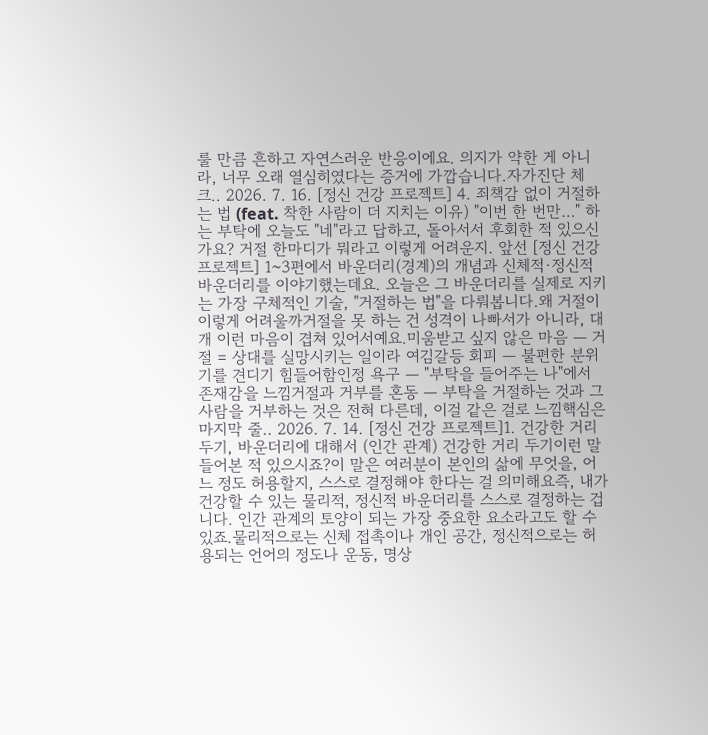룰 만큼 흔하고 자연스러운 반응이에요. 의지가 약한 게 아니라, 너무 오래 열심히였다는 증거에 가깝습니다.자가진단 체크.. 2026. 7. 16. [정신 건강 프로젝트] 4. 죄책감 없이 거절하는 법 (feat. 착한 사람이 더 지치는 이유) "이번 한 번만…" 하는 부탁에 오늘도 "네"라고 답하고, 돌아서서 후회한 적 있으신가요? 거절 한마디가 뭐라고 이렇게 어려운지. 앞선 [정신 건강 프로젝트] 1~3편에서 바운더리(경계)의 개념과 신체적·정신적 바운더리를 이야기했는데요. 오늘은 그 바운더리를 실제로 지키는 가장 구체적인 기술, "거절하는 법"을 다뤄봅니다.왜 거절이 이렇게 어려울까거절을 못 하는 건 성격이 나빠서가 아니라, 대개 이런 마음이 겹쳐 있어서예요.미움받고 싶지 않은 마음 — 거절 = 상대를 실망시키는 일이라 여김갈등 회피 — 불편한 분위기를 견디기 힘들어함인정 욕구 — "부탁을 들어주는 나"에서 존재감을 느낌거절과 거부를 혼동 — 부탁을 거절하는 것과 그 사람을 거부하는 것은 전혀 다른데, 이걸 같은 걸로 느낌핵심은 마지막 줄.. 2026. 7. 14. [정신 건강 프로젝트]1. 건강한 거리 두기, 바운더리에 대해서 (인간 관계) 건강한 거리 두기이런 말 들어본 적 있으시죠?이 말은 여러분이 본인의 삶에 무엇을, 어느 정도 허용할지, 스스로 결정해야 한다는 걸 의미해요즉, 내가 건강할 수 있는 물리적, 정신적 바운더리를 스스로 결정하는 겁니다. 인간 관계의 토양이 되는 가장 중요한 요소라고도 할 수 있죠.물리적으로는 신체 접촉이나 개인 공간, 정신적으로는 허용되는 언어의 정도나 운동, 명상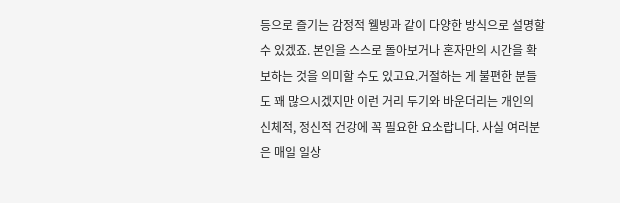등으로 즐기는 감정적 웰빙과 같이 다양한 방식으로 설명할 수 있겠죠. 본인을 스스로 돌아보거나 혼자만의 시간을 확보하는 것을 의미할 수도 있고요.거절하는 게 불편한 분들도 꽤 많으시겠지만 이런 거리 두기와 바운더리는 개인의 신체적, 정신적 건강에 꼭 필요한 요소랍니다. 사실 여러분은 매일 일상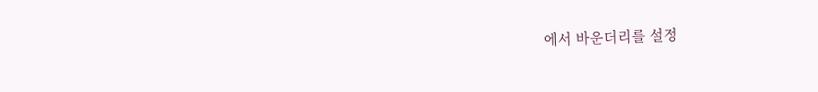에서 바운더리를 설정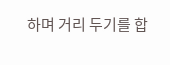하며 거리 두기를 합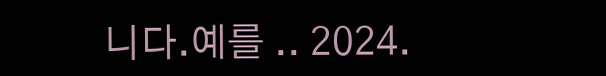니다.예를 .. 2024.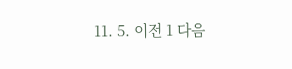11. 5. 이전 1 다음